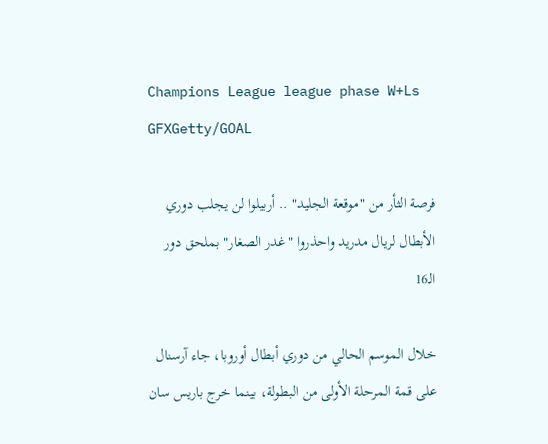Champions League league phase W+Ls GFXGetty/GOAL

فرصة الثأر من "موقعة الجليد" .. أربيلوا لن يجلب دوري الأبطال لريال مدريد واحذروا "غدر الصغار" بملحق دور الـ16

خلال الموسم الحالي من دوري أبطال أوروبا، جاء آرسنال على قمة المرحلة الأولى من البطولة، بينما خرج باريس سان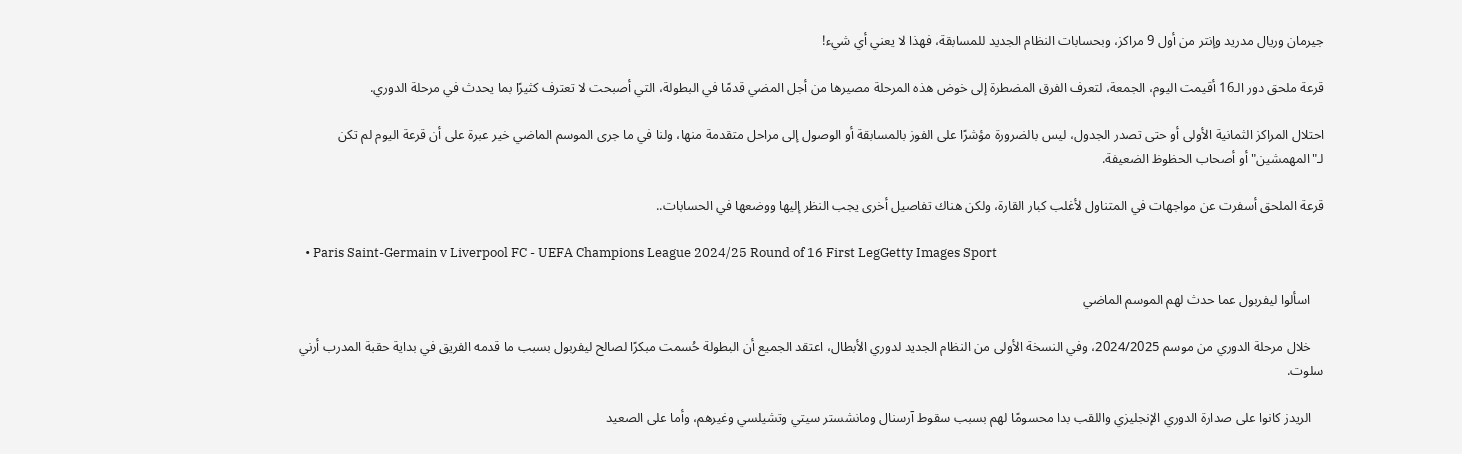جيرمان وريال مدريد وإنتر من أول 9 مراكز، وبحسابات النظام الجديد للمسابقة، فهذا لا يعني أي شيء!

قرعة ملحق دور الـ16 أقيمت اليوم، الجمعة، لتعرف الفرق المضطرة إلى خوض هذه المرحلة مصيرها من أجل المضي قدمًا في البطولة، التي أصبحت لا تعترف كثيرًا بما يحدث في مرحلة الدوري.

احتلال المراكز الثمانية الأولى أو حتى تصدر الجدول، ليس بالضرورة مؤشرًا على الفوز بالمسابقة أو الوصول إلى مراحل متقدمة منها، ولنا في ما جرى الموسم الماضي خير عبرة على أن قرعة اليوم لم تكن لـ"المهمشين" أو أصحاب الحظوظ الضعيفة.

قرعة الملحق أسفرت عن مواجهات في المتناول لأغلب كبار القارة، ولكن هناك تفاصيل أخرى يجب النظر إليها ووضعها في الحسابات..

  • Paris Saint-Germain v Liverpool FC - UEFA Champions League 2024/25 Round of 16 First LegGetty Images Sport

    اسألوا ليفربول عما حدث لهم الموسم الماضي

    خلال مرحلة الدوري من موسم 2024/2025، وفي النسخة الأولى من النظام الجديد لدوري الأبطال، اعتقد الجميع أن البطولة حُسمت مبكرًا لصالح ليفربول بسبب ما قدمه الفريق في بداية حقبة المدرب أرني سلوت.

    الريدز كانوا على صدارة الدوري الإنجليزي واللقب بدا محسومًا لهم بسبب سقوط آرسنال ومانشستر سيتي وتشيلسي وغيرهم، وأما على الصعيد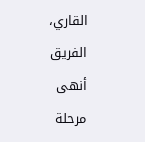القاري، الفريق أنهى مرحلة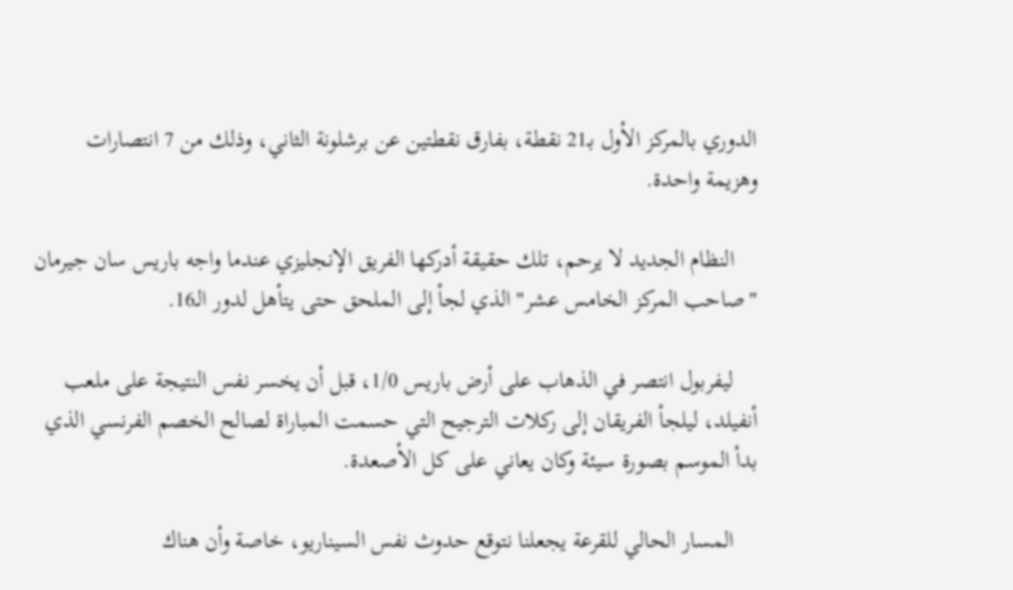الدوري بالمركز الأول بـ21 نقطة، بفارق نقطتين عن برشلونة الثاني، وذلك من 7 انتصارات وهزيمة واحدة.

    النظام الجديد لا يرحم، تلك حقيقة أدركها الفريق الإنجليزي عندما واجه باريس سان جيرمان "صاحب المركز الخامس عشر" الذي لجأ إلى الملحق حتى يتأهل لدور الـ16.

    ليفربول انتصر في الذهاب على أرض باريس 1/0، قبل أن يخسر نفس النتيجة على ملعب أنفيلد، ليلجأ الفريقان إلى ركلات الترجيح التي حسمت المباراة لصالح الخصم الفرنسي الذي بدأ الموسم بصورة سيئة وكان يعاني على كل الأصعدة.

    المسار الحالي للقرعة يجعلنا نتوقع حدوث نفس السيناريو، خاصة وأن هناك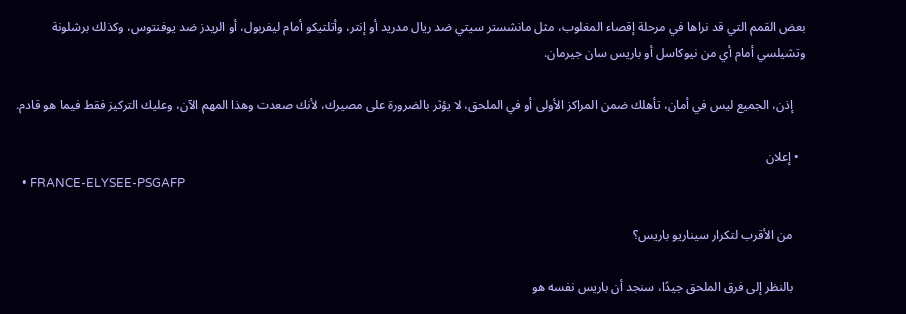بعض القمم التي قد نراها في مرحلة إقصاء المغلوب، مثل مانشستر سيتي ضد ريال مدريد أو إنتر، وأتلتيكو أمام ليفربول، أو الريدز ضد يوفنتوس، وكذلك برشلونة وتشيلسي أمام أي من نيوكاسل أو باريس سان جيرمان.

    إذن، الجميع ليس في أمان، تأهلك ضمن المراكز الأولى أو في الملحق، لا يؤثر بالضرورة على مصيرك، لأنك صعدت وهذا المهم الآن، وعليك التركيز فقط فيما هو قادم.

  • إعلان
  • FRANCE-ELYSEE-PSGAFP

    من الأقرب لتكرار سيناريو باريس؟

    بالنظر إلى فرق الملحق جيدًا، سنجد أن باريس نفسه هو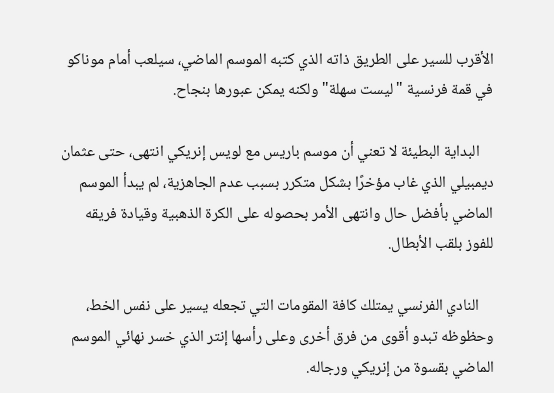الأقرب للسير على الطريق ذاته الذي كتبه الموسم الماضي، سيلعب أمام موناكو في قمة فرنسية "ليست سهلة" ولكنه يمكن عبورها بنجاح.

    البداية البطيئة لا تعني أن موسم باريس مع لويس إنريكي انتهى، حتى عثمان ديمبيلي الذي غاب مؤخرًا بشكل متكرر بسبب عدم الجاهزية، لم يبدأ الموسم الماضي بأفضل حال وانتهى الأمر بحصوله على الكرة الذهبية وقيادة فريقه للفوز بلقب الأبطال.

    النادي الفرنسي يمتلك كافة المقومات التي تجعله يسير على نفس الخط، وحظوظه تبدو أقوى من فرق أخرى وعلى رأسها إنتر الذي خسر نهائي الموسم الماضي بقسوة من إنريكي ورجاله.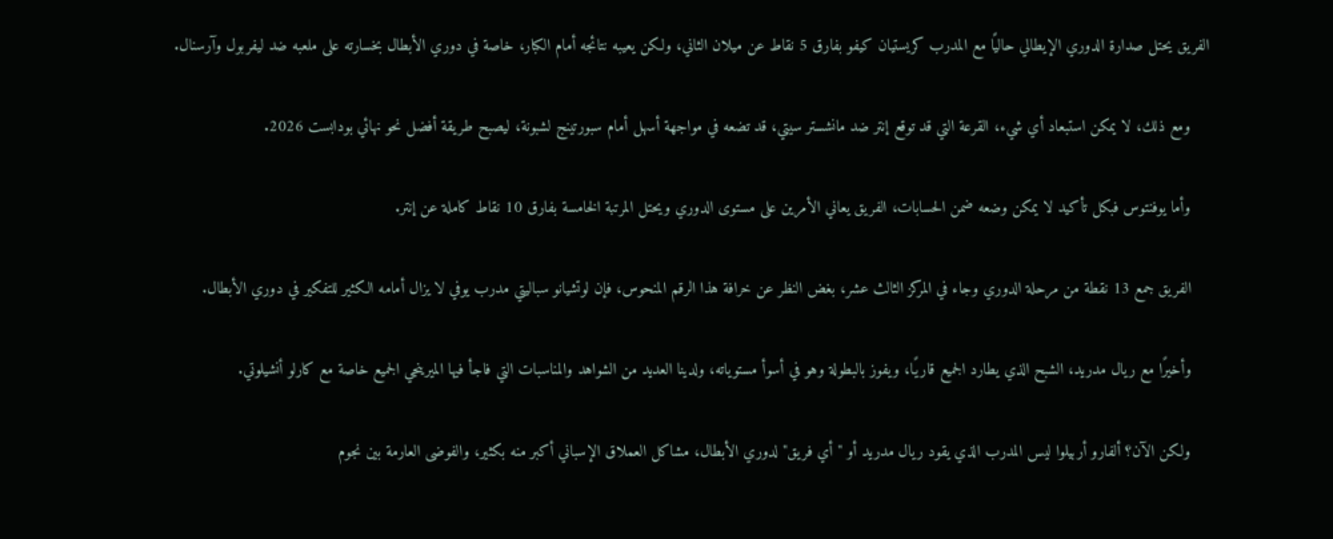الفريق يحتل صدارة الدوري الإيطالي حاليًا مع المدرب كريستيان كيفو بفارق 5 نقاط عن ميلان الثاني، ولكن يعيبه نتائجه أمام الكبار، خاصة في دوري الأبطال بخسارته على ملعبه ضد ليفربول وآرسنال.

    ومع ذلك، لا يمكن استبعاد أي شيء، القرعة التي قد توقع إنتر ضد مانشستر سيتي، قد تضعه في مواجهة أسهل أمام سبورتينج لشبونة، ليصبح طريقة أفضل نحو نهائي بودابست 2026.

    وأما يوفنتوس فبكل تأكيد لا يمكن وضعه ضمن الحسابات، الفريق يعاني الأمرين على مستوى الدوري ويحتل المرتبة الخامسة بفارق 10 نقاط كاملة عن إنتر.

    الفريق جمع 13 نقطة من مرحلة الدوري وجاء في المركز الثالث عشر، بغض النظر عن خرافة هذا الرقم المنحوس، فإن لوتشيانو سباليتي مدرب يوفي لا يزال أمامه الكثير للتفكير في دوري الأبطال.

    وأخيرًا مع ريال مدريد، الشبح الذي يطارد الجميع قاريًا، ويفوز بالبطولة وهو في أسوأ مستوياته، ولدينا العديد من الشواهد والمناسبات التي فاجأ فيها الميرينجي الجميع خاصة مع كارلو أنشيلوتي.

    ولكن الآن؟ ألفارو أربيلوا ليس المدرب الذي يقود ريال مدريد أو "أي فريق" لدوري الأبطال، مشاكل العملاق الإسباني أكبر منه بكثير، والفوضى العارمة بين نجوم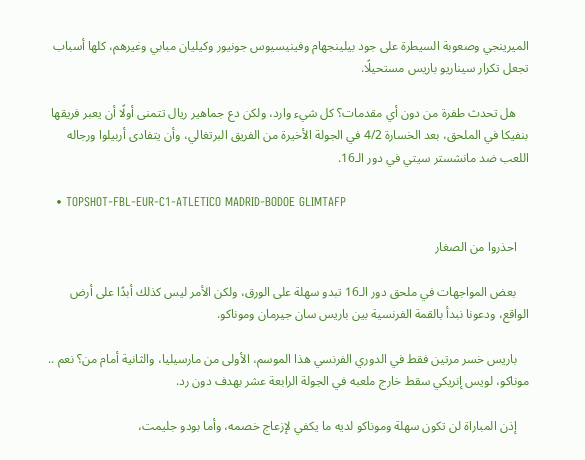الميرينجي وصعوبة السيطرة على جود بيلينجهام وفينيسيوس جونيور وكيليان مبابي وغيرهم، كلها أسباب تجعل تكرار سيناريو باريس مستحيلًا.

    هل تحدث طفرة من دون أي مقدمات؟ كل شيء وارد، ولكن دع جماهير ريال تتمنى أولًا أن يعبر فريقها بنفيكا في الملحق، بعد الخسارة 4/2 في الجولة الأخيرة من الفريق البرتغالي، وأن يتفادى أربيلوا ورجاله اللعب ضد مانشستر سيتي في دور الـ16.

  • TOPSHOT-FBL-EUR-C1-ATLETICO MADRID-BODOE GLIMTAFP

    احذروا من الصغار

    بعض المواجهات في ملحق دور الـ16 تبدو سهلة على الورق، ولكن الأمر ليس كذلك أبدًا على أرض الواقع، ودعونا نبدأ بالقمة الفرنسية بين باريس سان جيرمان وموناكو.

    باريس خسر مرتين فقط في الدوري الفرنسي هذا الموسم، الأولى من مارسيليا، والثانية أمام من؟ نعم .. موناكو، لويس إنريكي سقط خارج ملعبه في الجولة الرابعة عشر بهدف دون رد.

    إذن المباراة لن تكون سهلة وموناكو لديه ما يكفي لإزعاج خصمه، وأما بودو جليمت،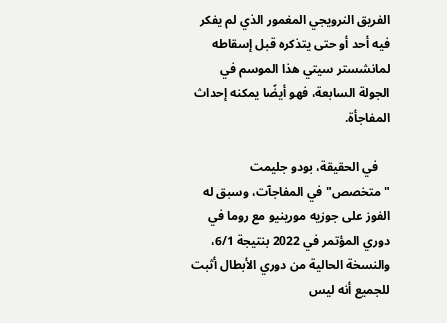الفريق النرويجي المغمور الذي لم يفكر فيه أحد أو حتى يتذكره قبل إسقاطه لمانشستر سيتي هذا الموسم في الجولة السابعة، فهو أيضًا يمكنه إحداث المفاجأة.

    في الحقيقة، بودو جليمت "متخصص" في المفاجآت، وسبق له الفوز على جوزيه مورينيو مع روما في دوري المؤتمر في 2022 بنتيجة 6/1، والنسخة الحالية من دوري الأبطال أثبت للجميع أنه ليس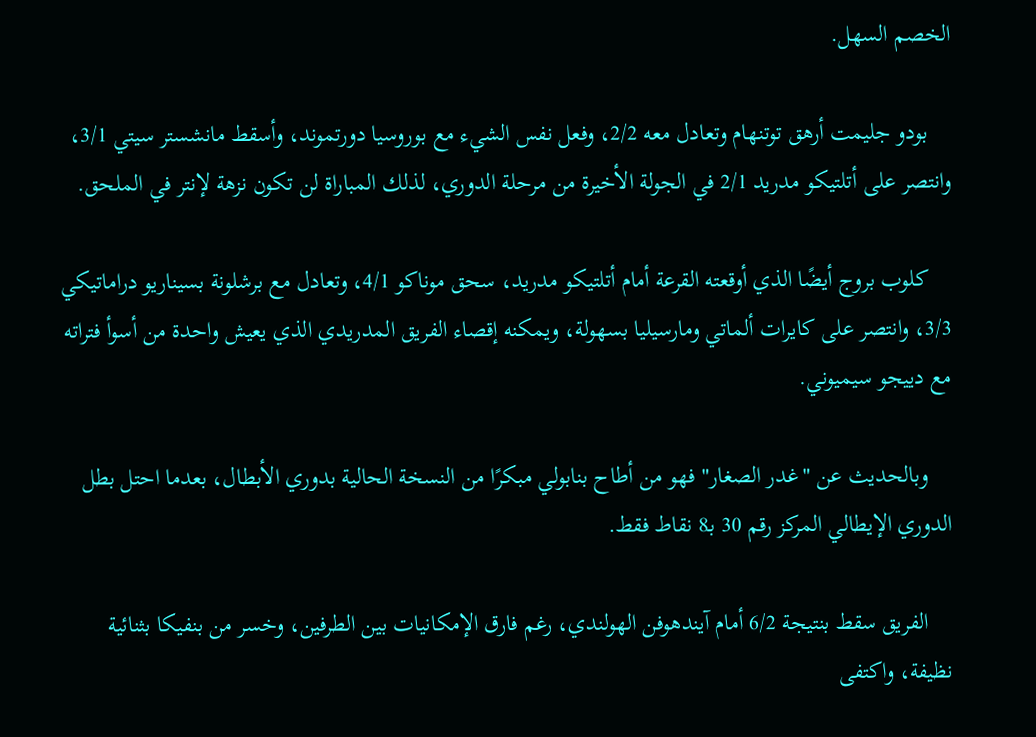الخصم السهل.

    بودو جليمت أرهق توتنهام وتعادل معه 2/2، وفعل نفس الشيء مع بوروسيا دورتموند، وأسقط مانشستر سيتي 3/1، وانتصر على أتلتيكو مدريد 2/1 في الجولة الأخيرة من مرحلة الدوري، لذلك المباراة لن تكون نزهة لإنتر في الملحق.

    كلوب بروج أيضًا الذي أوقعته القرعة أمام أتلتيكو مدريد، سحق موناكو 4/1، وتعادل مع برشلونة بسيناريو دراماتيكي 3/3، وانتصر على كايرات ألماتي ومارسيليا بسهولة، ويمكنه إقصاء الفريق المدريدي الذي يعيش واحدة من أسوأ فتراته مع دييجو سيميوني.

    وبالحديث عن "غدر الصغار" فهو من أطاح بنابولي مبكرًا من النسخة الحالية بدوري الأبطال، بعدما احتل بطل الدوري الإيطالي المركز رقم 30 بـ8 نقاط فقط.

    الفريق سقط بنتيجة 6/2 أمام آيندهوفن الهولندي، رغم فارق الإمكانيات بين الطرفين، وخسر من بنفيكا بثنائية نظيفة، واكتفى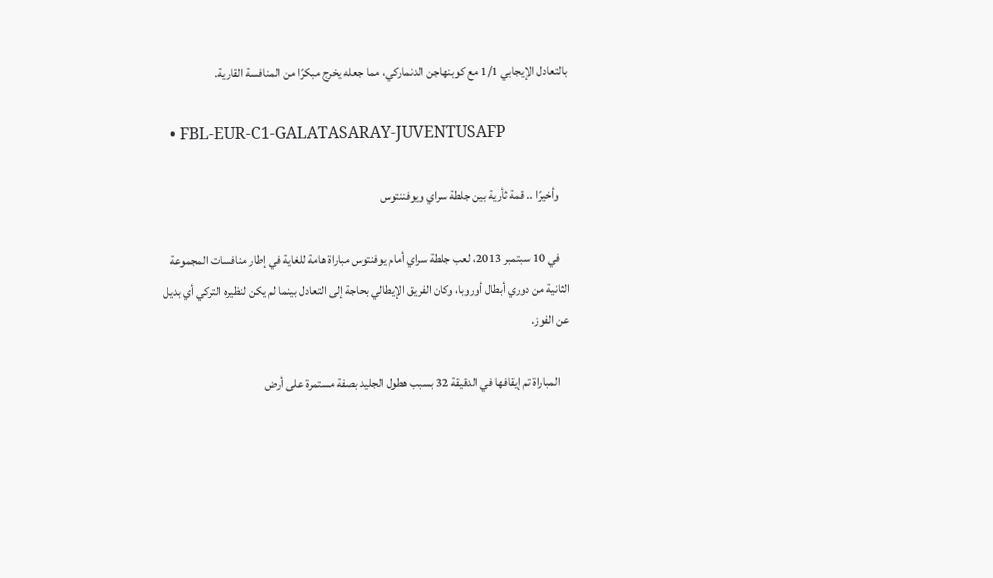بالتعادل الإيجابي 1/1 مع كوبنهاجن الدنماركي، مما جعله يخرج مبكرًا من المنافسة القارية.

  • FBL-EUR-C1-GALATASARAY-JUVENTUSAFP

    وأخيرًا .. قمة ثأرية بين جلطة سراي ويوفننتوس

    في 10 سبتمبر 2013، لعب جلطة سراي أمام يوفنتوس مباراة هامة للغاية في إطار منافسات المجموعة الثانية من دوري أبطال أوروبا، وكان الفريق الإيطالي بحاجة إلى التعادل بينما لم يكن لنظيره التركي أي بديل عن الفوز.

    المباراة تم إيقافها في الدقيقة 32 بسبب هطول الجليد بصفة مستمرة على أرض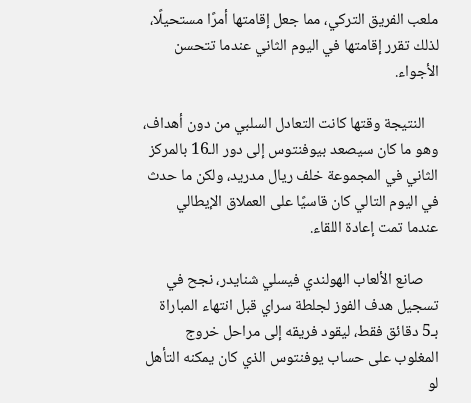ملعب الفريق التركي، مما جعل إقامتها أمرًا مستحيلًا، لذلك تقرر إقامتها في اليوم الثاني عندما تتحسن الأجواء.

    النتيجة وقتها كانت التعادل السلبي من دون أهداف، وهو ما كان سيصعد بيوفنتوس إلى دور الـ16 بالمركز الثاني في المجموعة خلف ريال مدريد، ولكن ما حدث في اليوم التالي كان قاسيًا على العملاق الإيطالي عندما تمت إعادة اللقاء.

    صانع الألعاب الهولندي فيسلي شنايدر، نجح في تسجيل هدف الفوز لجلطة سراي قبل انتهاء المباراة بـ5 دقائق فقط، ليقود فريقه إلى مراحل خروج المغلوب على حساب يوفنتوس الذي كان يمكنه التأهل لو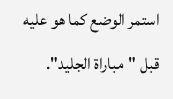استمر الوضع كما هو عليه قبل "مباراة الجليد".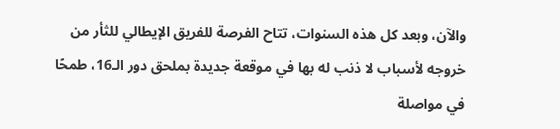والآن، وبعد كل هذه السنوات، تتاح الفرصة للفريق الإيطالي للثأر من خروجه لأسباب لا ذنب له بها في موقعة جديدة بملحق دور الـ16، طمحًا في مواصلة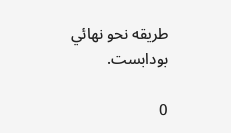طريقه نحو نهائي بودابست.

0